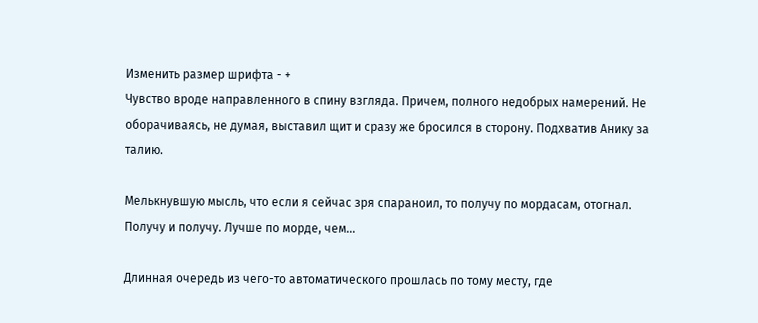Изменить размер шрифта - +
Чувство вроде направленного в спину взгляда. Причем, полного недобрых намерений. Не оборачиваясь, не думая, выставил щит и сразу же бросился в сторону. Подхватив Анику за талию.

Мелькнувшую мысль, что если я сейчас зря спараноил, то получу по мордасам, отогнал. Получу и получу. Лучше по морде, чем…

Длинная очередь из чего-то автоматического прошлась по тому месту, где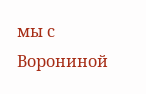мы с Ворониной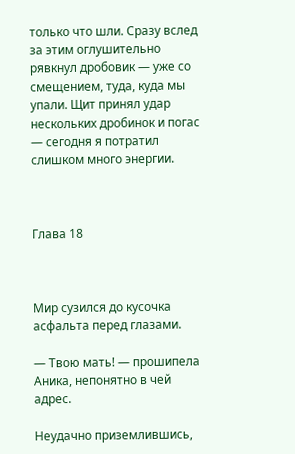только что шли. Сразу вслед за этим оглушительно рявкнул дробовик — уже со смещением, туда, куда мы упали. Щит принял удар нескольких дробинок и погас — сегодня я потратил слишком много энергии.



Глава 18



Мир сузился до кусочка асфальта перед глазами.

— Твою мать! — прошипела Аника, непонятно в чей адрес.

Неудачно приземлившись,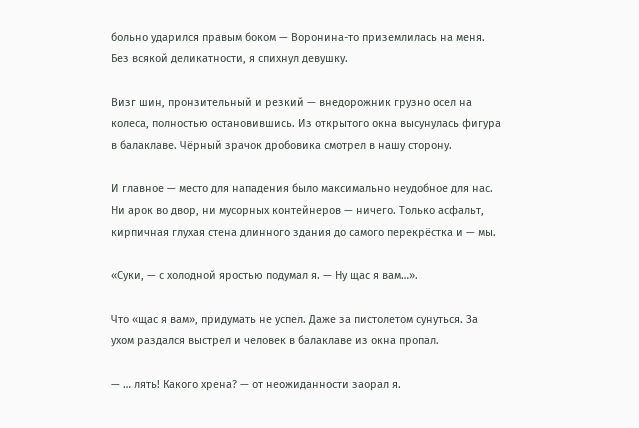больно ударился правым боком — Воронина-то приземлилась на меня. Без всякой деликатности, я спихнул девушку.

Визг шин, пронзительный и резкий — внедорожник грузно осел на колеса, полностью остановившись. Из открытого окна высунулась фигура в балаклаве. Чёрный зрачок дробовика смотрел в нашу сторону.

И главное — место для нападения было максимально неудобное для нас. Ни арок во двор, ни мусорных контейнеров — ничего. Только асфальт, кирпичная глухая стена длинного здания до самого перекрёстка и — мы.

«Суки, — с холодной яростью подумал я. — Ну щас я вам…».

Что «щас я вам», придумать не успел. Даже за пистолетом сунуться. За ухом раздался выстрел и человек в балаклаве из окна пропал.

— … лять! Какого хрена? — от неожиданности заорал я.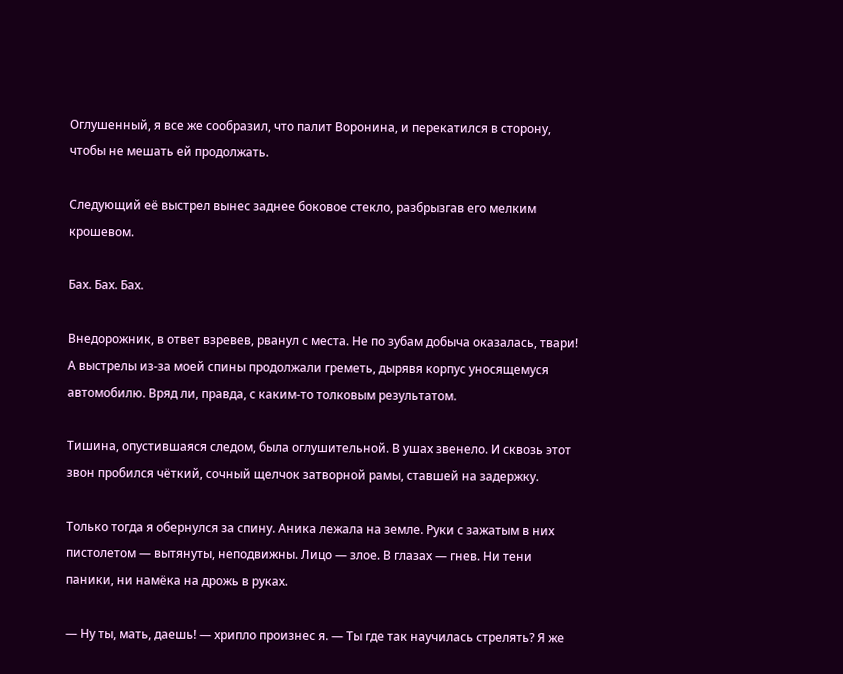Оглушенный, я все же сообразил, что палит Воронина, и перекатился в сторону, чтобы не мешать ей продолжать.

Следующий её выстрел вынес заднее боковое стекло, разбрызгав его мелким крошевом.

Бах. Бах. Бах.

Внедорожник, в ответ взревев, рванул с места. Не по зубам добыча оказалась, твари! А выстрелы из-за моей спины продолжали греметь, дырявя корпус уносящемуся автомобилю. Вряд ли, правда, с каким-то толковым результатом.

Тишина, опустившаяся следом, была оглушительной. В ушах звенело. И сквозь этот звон пробился чёткий, сочный щелчок затворной рамы, ставшей на задержку.

Только тогда я обернулся за спину. Аника лежала на земле. Руки с зажатым в них пистолетом — вытянуты, неподвижны. Лицо — злое. В глазах — гнев. Ни тени паники, ни намёка на дрожь в руках.

— Ну ты, мать, даешь! — хрипло произнес я. — Ты где так научилась стрелять? Я же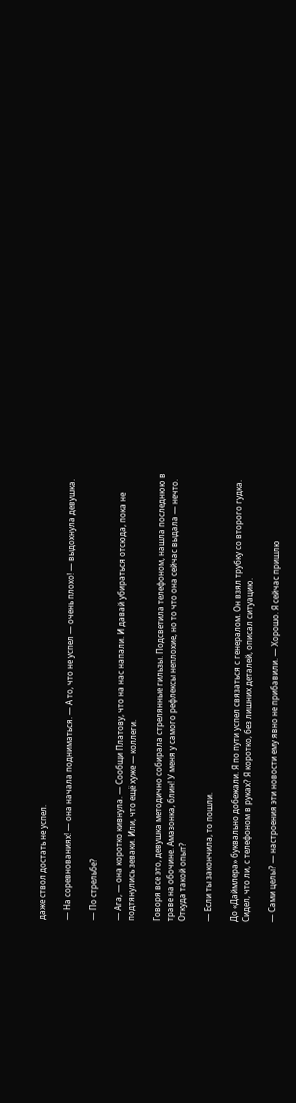даже ствол достать не успел.

— На соревнованиях! — она начала подниматься. — А то, что не успел — очень плохо! — выдохнула девушка.

— По стрельбе?

— Ага, — она коротко кивнула. — Сообщи Платову, что на нас напали. И давай убираться отсюда, пока не подтянулись зеваки. Или, что ещё хуже — коллеги.

Говоря все это, девушка методично собирала стрелянные гильзы. Подсветила телефоном, нашла последнюю в траве на обочине. Амазонка, блин! У меня у самого рефлексы неплохие, но то что она сейчас выдала — нечто. Откуда такой опыт?

— Если ты закончила, то пошли.

До «Даймлера» буквально добежали. Я по пути успел связаться с генералом. Он взял трубку со второго гудка. Сидел, что ли, с телефоном в руках? Я коротко, без лишних деталей, описал ситуацию.

— Сами целы? — настроения эти новости ему явно не прибавили. — Хорошо. Я сейчас пришлю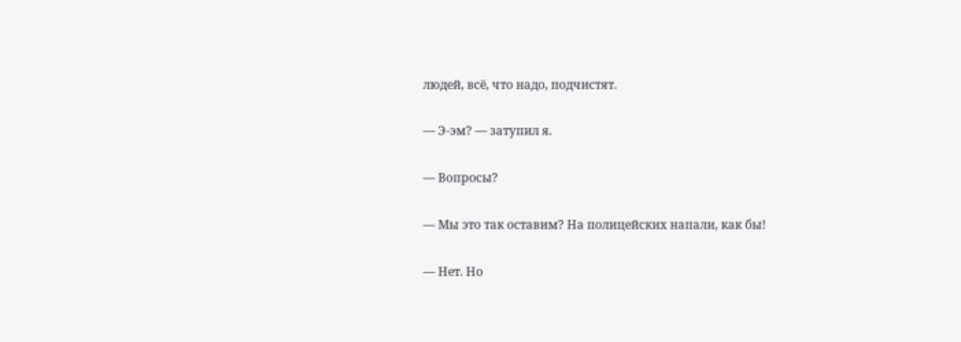людей, всё, что надо, подчистят.

— Э-эм? — затупил я.

— Вопросы?

— Мы это так оставим? На полицейских напали, как бы!

— Нет. Но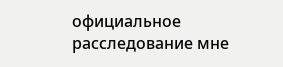официальное расследование мне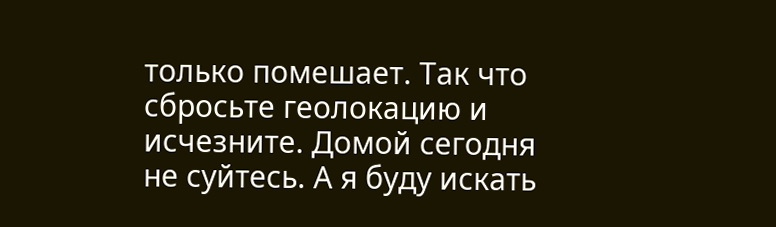только помешает. Так что сбросьте геолокацию и исчезните. Домой сегодня не суйтесь. А я буду искать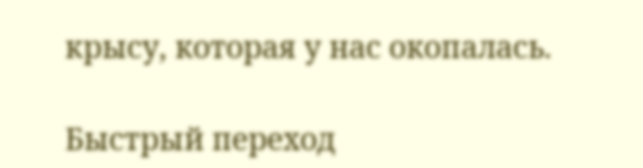крысу, которая у нас окопалась.

Быстрый переход